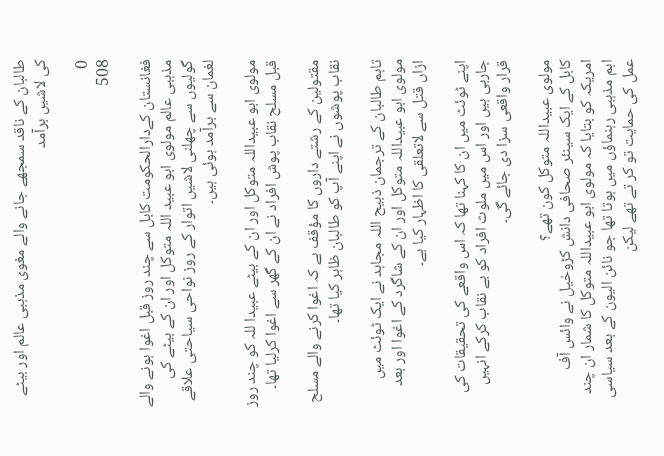طالبان کے ناقد سمجھے جانے والے مغوی مذہبی عالم اور بیٹے کی لاشیں برآمد

0
508

فغانستان کےدارالحکومت کابل سے چند روز قبل اغوا ہونے والے مذہبی عالم مولوی ابو عبید اللہ متوکل اور ان کے بیٹے کی گولیوں سے چھلنی لاشیں اتوار کے روز نواحی سیاحتی علاقے لغمان سے برآمد ہوئی ہیں۔

مولوی ابو عبیداللہ متوکل اور ان کے بیٹے عبیدا للہ کو چند روز قبل مسلح نقاب پوش افراد نے ان کے گھر سے اغوا کرلیا تھا۔

مقتولین کے رشتے داروں کا مؤقف ہے کہ اغوا کرنے والے مسلح نقاب پوشوں نے اپنے آپ کو طالبان ظاہر کیا تھا۔

تاہم طالبان کے ترجمان ذبیح اللہ مجاہد نے ایک ٹوئٹ میں مولوی ابو عبیداللہ متوکل اور ان کے شاگرد کے اغوا اور بعد ازاں قتل سے لاتعلقی کا اظہار کیا ہے۔

اپنے ٹوئٹ میں ان کا کہنا تھا کہ اس واقعے کی تحقیقات کی جارہی ہیں اور اس میں ملوث افراد کو بے نقاب کرکے انہیں قرار واقعی سزا دی جائے گی۔

مولوی عبیداللہ متوکل کون تھے؟
کابل کے ایک سینئر صحافی دانش کڑوخیل نے وائس آف امریکہ کو بتایا کہ مولوی ابو عبیداللہ متوکل کا شمار ان چند اہم مذہبی رہنماؤں میں ہوتا تھا جو نائن الیون کے بعد سیاسی عمل کی حمایت تو کر تے تھے لیکن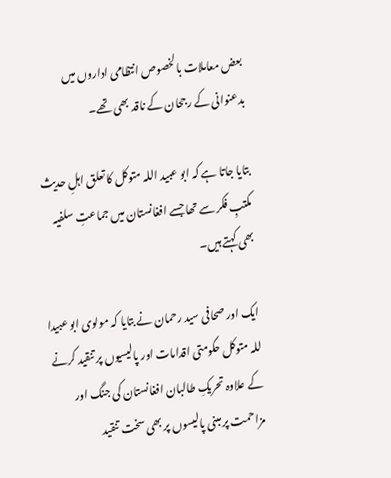بعض معاملات بالخصوص انتظامی اداروں میں بدعنوانی کے رجحان کے ناقد بھی تھے۔

بتایا جاتا ہے کہ ابو عبید اللہ متوکل کا تعلق اہلِ حدیث مکتبِ فکر سے تھا جسے افغانستان میں جماعتِ سلفیہ بھی کہتے ہیں۔

ایک اور صحافی سید رحمان نے بتایا کہ مولوی ابو عبیدا للہ متوکل حکومتی اقدامات اور پالیسیوں پر تنقید کرنے کے علاوہ تحریکِ طالبان افغانستان کی جنگ اور مزاحمت پر مبنی پالیسوں پر بھی سخت تنقید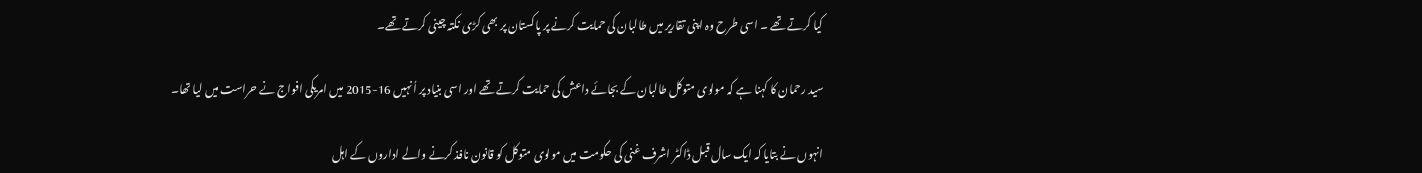کیا کرتے تھے ۔ اسی طرح وہ اپنی تقاریر میں طالبان کی حمایت کرنے پر پاکستان پر بھی کڑی نکتہ چینی کرتے تھے۔

سید رحمان کا کہنا ہے کہ مولوی متوکل طالبان کے بجائے داعش کی حمایت کرتے تھے اور اسی بنیاد پر اُنہیں 16-2015 میں امریکی افواج نے حراست میں لیا تھا۔

انہوں نے بتایا کہ ایک سال قبل ڈاکٹر اشرف غنی کی حکومت میں مولوی متوکل کو قانون نافذ کرنے والے اداروں کے اہل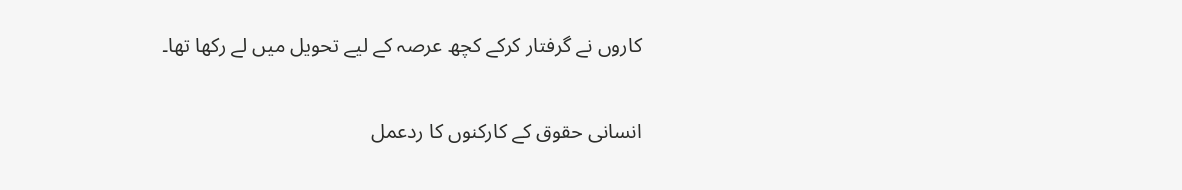کاروں نے گرفتار کرکے کچھ عرصہ کے لیے تحویل میں لے رکھا تھا۔

انسانی حقوق کے کارکنوں کا ردعمل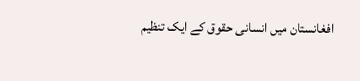افغانستان میں انسانی حقوق کے ایک تنظیم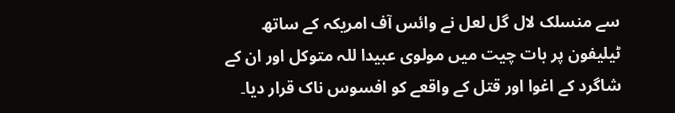سے منسلک لال گل لعل نے وائس آف امریکہ کے ساتھ ٹیلیفون پر بات چیت میں مولوی عبیدا للہ متوکل اور ان کے شاگرد کے اغوا اور قتل کے واقعے کو افسوس ناک قرار دیا۔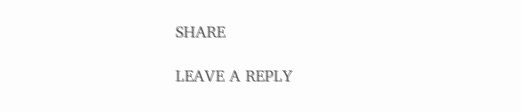SHARE

LEAVE A REPLY